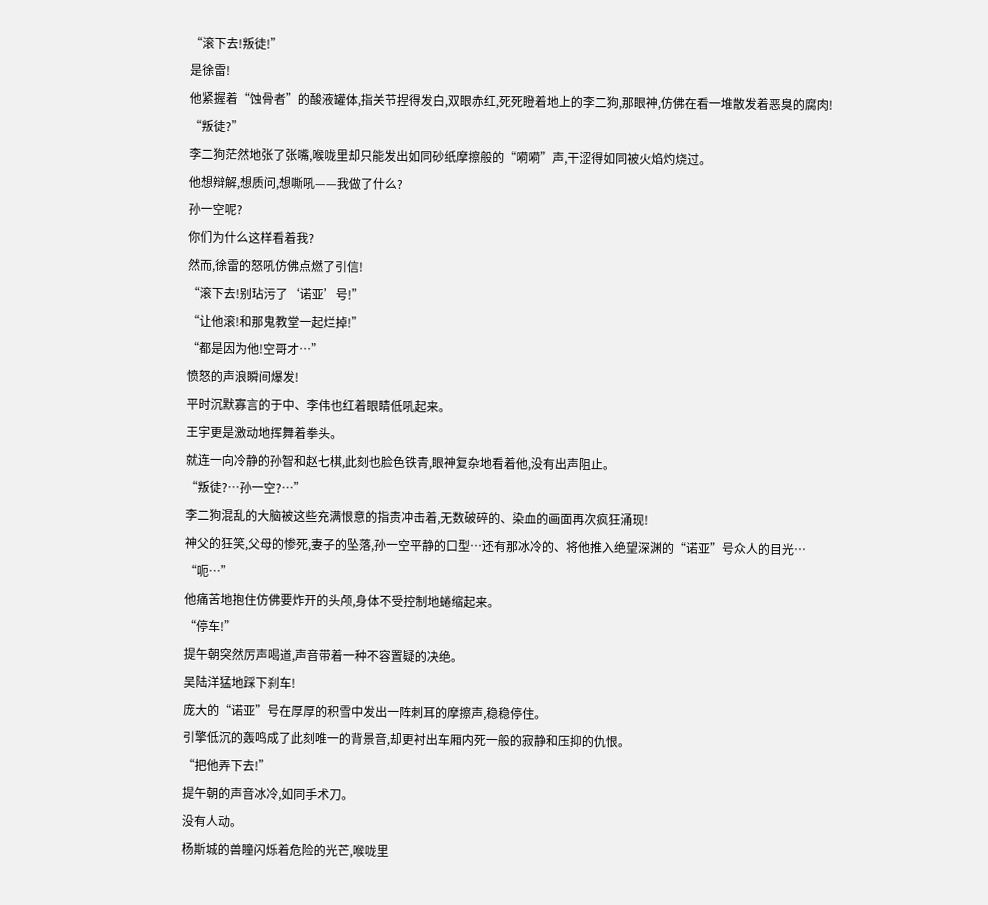“滚下去!叛徒!”
是徐雷!
他紧握着“蚀骨者”的酸液罐体,指关节捏得发白,双眼赤红,死死瞪着地上的李二狗,那眼神,仿佛在看一堆散发着恶臭的腐肉!
“叛徒?”
李二狗茫然地张了张嘴,喉咙里却只能发出如同砂纸摩擦般的“嗬嗬”声,干涩得如同被火焰灼烧过。
他想辩解,想质问,想嘶吼——我做了什么?
孙一空呢?
你们为什么这样看着我?
然而,徐雷的怒吼仿佛点燃了引信!
“滚下去!别玷污了‘诺亚’号!”
“让他滚!和那鬼教堂一起烂掉!”
“都是因为他!空哥才…”
愤怒的声浪瞬间爆发!
平时沉默寡言的于中、李伟也红着眼睛低吼起来。
王宇更是激动地挥舞着拳头。
就连一向冷静的孙智和赵七棋,此刻也脸色铁青,眼神复杂地看着他,没有出声阻止。
“叛徒?…孙一空?…”
李二狗混乱的大脑被这些充满恨意的指责冲击着,无数破碎的、染血的画面再次疯狂涌现!
神父的狂笑,父母的惨死,妻子的坠落,孙一空平静的口型…还有那冰冷的、将他推入绝望深渊的“诺亚”号众人的目光…
“呃…”
他痛苦地抱住仿佛要炸开的头颅,身体不受控制地蜷缩起来。
“停车!”
提午朝突然厉声喝道,声音带着一种不容置疑的决绝。
吴陆洋猛地踩下刹车!
庞大的“诺亚”号在厚厚的积雪中发出一阵刺耳的摩擦声,稳稳停住。
引擎低沉的轰鸣成了此刻唯一的背景音,却更衬出车厢内死一般的寂静和压抑的仇恨。
“把他弄下去!”
提午朝的声音冰冷,如同手术刀。
没有人动。
杨斯城的兽瞳闪烁着危险的光芒,喉咙里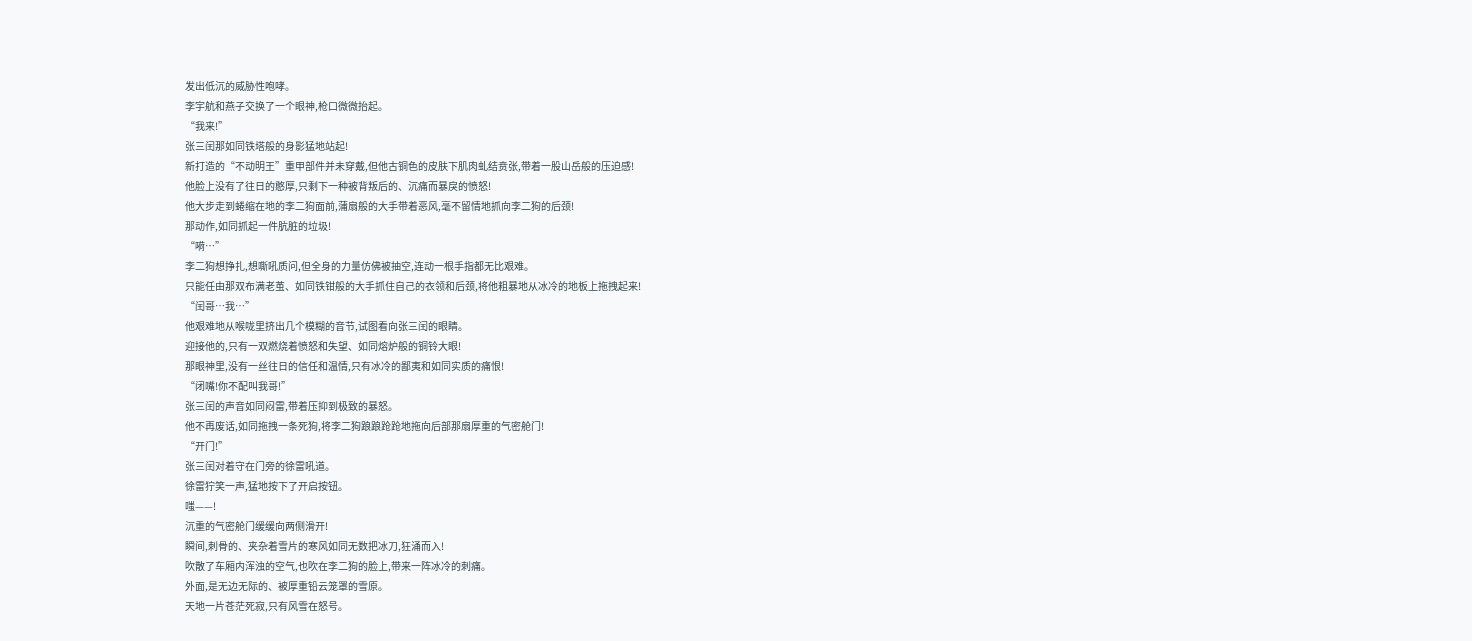发出低沉的威胁性咆哮。
李宇航和燕子交换了一个眼神,枪口微微抬起。
“我来!”
张三闰那如同铁塔般的身影猛地站起!
新打造的“不动明王”重甲部件并未穿戴,但他古铜色的皮肤下肌肉虬结贲张,带着一股山岳般的压迫感!
他脸上没有了往日的憨厚,只剩下一种被背叛后的、沉痛而暴戾的愤怒!
他大步走到蜷缩在地的李二狗面前,蒲扇般的大手带着恶风,毫不留情地抓向李二狗的后颈!
那动作,如同抓起一件肮脏的垃圾!
“嗬…”
李二狗想挣扎,想嘶吼质问,但全身的力量仿佛被抽空,连动一根手指都无比艰难。
只能任由那双布满老茧、如同铁钳般的大手抓住自己的衣领和后颈,将他粗暴地从冰冷的地板上拖拽起来!
“闰哥…我…”
他艰难地从喉咙里挤出几个模糊的音节,试图看向张三闰的眼睛。
迎接他的,只有一双燃烧着愤怒和失望、如同熔炉般的铜铃大眼!
那眼神里,没有一丝往日的信任和温情,只有冰冷的鄙夷和如同实质的痛恨!
“闭嘴!你不配叫我哥!”
张三闰的声音如同闷雷,带着压抑到极致的暴怒。
他不再废话,如同拖拽一条死狗,将李二狗踉踉跄跄地拖向后部那扇厚重的气密舱门!
“开门!”
张三闰对着守在门旁的徐雷吼道。
徐雷狞笑一声,猛地按下了开启按钮。
嗤——!
沉重的气密舱门缓缓向两侧滑开!
瞬间,刺骨的、夹杂着雪片的寒风如同无数把冰刀,狂涌而入!
吹散了车厢内浑浊的空气,也吹在李二狗的脸上,带来一阵冰冷的刺痛。
外面,是无边无际的、被厚重铅云笼罩的雪原。
天地一片苍茫死寂,只有风雪在怒号。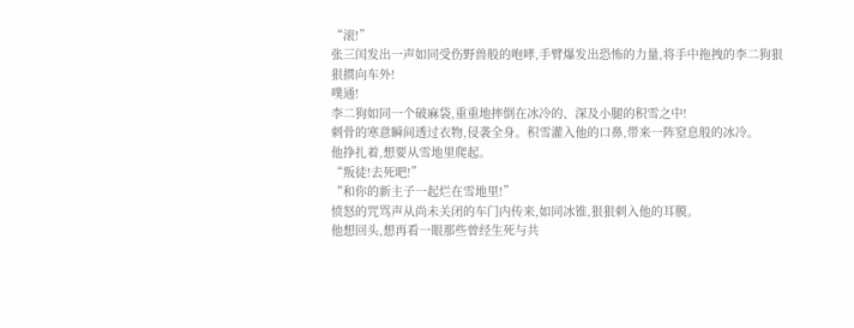“滚!”
张三闰发出一声如同受伤野兽般的咆哮,手臂爆发出恐怖的力量,将手中拖拽的李二狗狠狠掼向车外!
噗通!
李二狗如同一个破麻袋,重重地摔倒在冰冷的、深及小腿的积雪之中!
刺骨的寒意瞬间透过衣物,侵袭全身。积雪灌入他的口鼻,带来一阵窒息般的冰冷。
他挣扎着,想要从雪地里爬起。
“叛徒!去死吧!”
“和你的新主子一起烂在雪地里!”
愤怒的咒骂声从尚未关闭的车门内传来,如同冰锥,狠狠刺入他的耳膜。
他想回头,想再看一眼那些曾经生死与共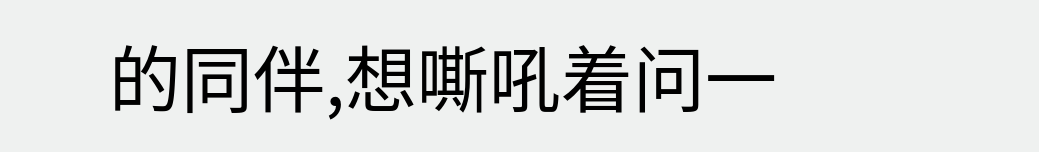的同伴,想嘶吼着问一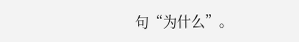句“为什么”。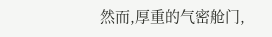然而,厚重的气密舱门,